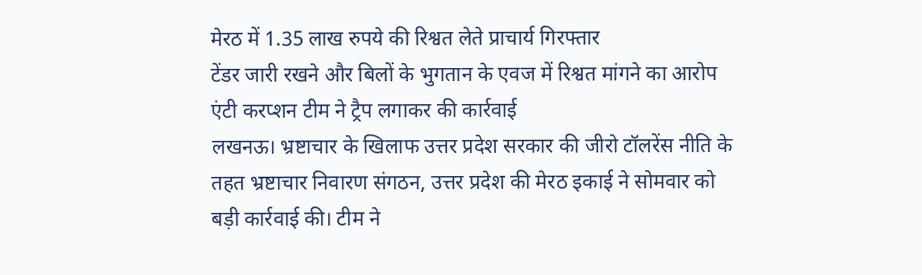मेरठ में 1.35 लाख रुपये की रिश्वत लेते प्राचार्य गिरफ्तार
टेंडर जारी रखने और बिलों के भुगतान के एवज में रिश्वत मांगने का आरोप
एंटी करप्शन टीम ने ट्रैप लगाकर की कार्रवाई
लखनऊ। भ्रष्टाचार के खिलाफ उत्तर प्रदेश सरकार की जीरो टॉलरेंस नीति के तहत भ्रष्टाचार निवारण संगठन, उत्तर प्रदेश की मेरठ इकाई ने सोमवार को बड़ी कार्रवाई की। टीम ने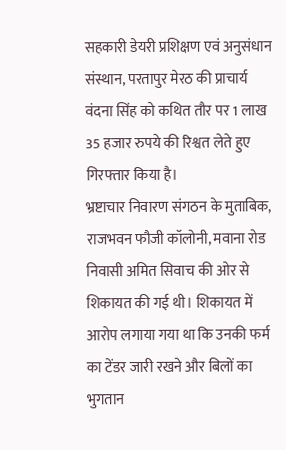सहकारी डेयरी प्रशिक्षण एवं अनुसंधान संस्थान, परतापुर मेरठ की प्राचार्य वंदना सिंह को कथित तौर पर 1 लाख 35 हजार रुपये की रिश्वत लेते हुए गिरफ्तार किया है।
भ्रष्टाचार निवारण संगठन के मुताबिक, राजभवन फौजी कॉलोनी, मवाना रोड निवासी अमित सिवाच की ओर से शिकायत की गई थी। शिकायत में आरोप लगाया गया था कि उनकी फर्म का टेंडर जारी रखने और बिलों का भुगतान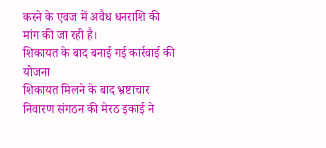करने के एवज में अवैध धनराशि की मांग की जा रही है।
शिकायत के बाद बनाई गई कार्रवाई की योजना
शिकायत मिलने के बाद भ्रष्टाचार निवारण संगठन की मेरठ इकाई ने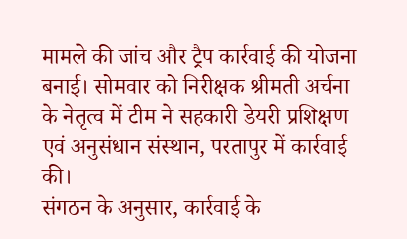मामले की जांच और ट्रैप कार्रवाई की योजना बनाई। सोमवार को निरीक्षक श्रीमती अर्चना के नेतृत्व में टीम ने सहकारी डेयरी प्रशिक्षण एवं अनुसंधान संस्थान, परतापुर में कार्रवाई की।
संगठन के अनुसार, कार्रवाई के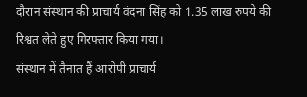दौरान संस्थान की प्राचार्य वंदना सिंह को 1.35 लाख रुपये की रिश्वत लेते हुए गिरफ्तार किया गया।
संस्थान में तैनात हैं आरोपी प्राचार्य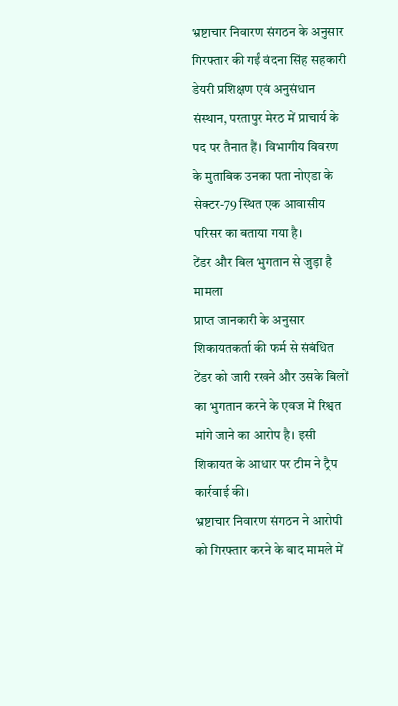भ्रष्टाचार निवारण संगठन के अनुसार गिरफ्तार की गईं वंदना सिंह सहकारी डेयरी प्रशिक्षण एवं अनुसंधान संस्थान, परतापुर मेरठ में प्राचार्य के पद पर तैनात हैं। विभागीय विवरण के मुताबिक उनका पता नोएडा के सेक्टर-79 स्थित एक आवासीय परिसर का बताया गया है।
टेंडर और बिल भुगतान से जुड़ा है मामला
प्राप्त जानकारी के अनुसार शिकायतकर्ता की फर्म से संबंधित टेंडर को जारी रखने और उसके बिलों का भुगतान करने के एवज में रिश्वत मांगे जाने का आरोप है। इसी शिकायत के आधार पर टीम ने ट्रैप कार्रवाई की।
भ्रष्टाचार निवारण संगठन ने आरोपी को गिरफ्तार करने के बाद मामले में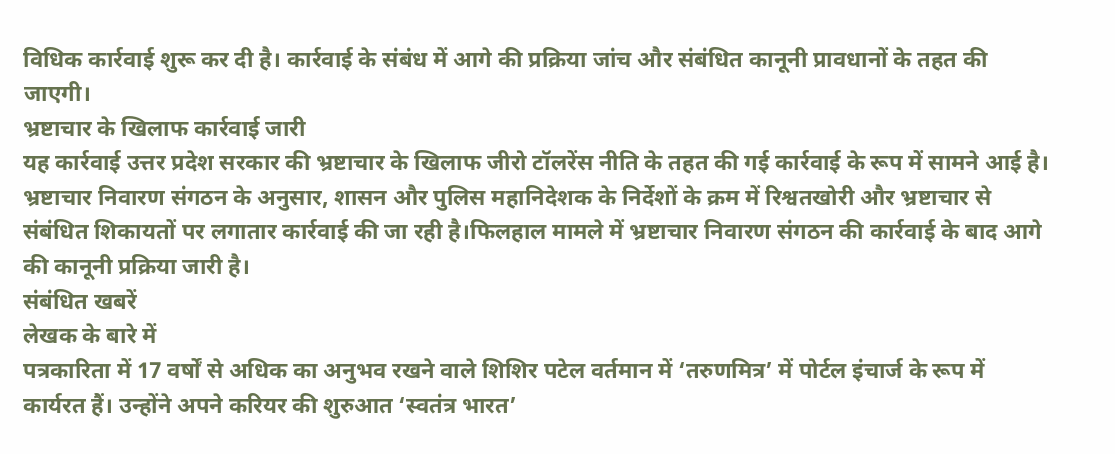विधिक कार्रवाई शुरू कर दी है। कार्रवाई के संबंध में आगे की प्रक्रिया जांच और संबंधित कानूनी प्रावधानों के तहत की जाएगी।
भ्रष्टाचार के खिलाफ कार्रवाई जारी
यह कार्रवाई उत्तर प्रदेश सरकार की भ्रष्टाचार के खिलाफ जीरो टॉलरेंस नीति के तहत की गई कार्रवाई के रूप में सामने आई है। भ्रष्टाचार निवारण संगठन के अनुसार, शासन और पुलिस महानिदेशक के निर्देशों के क्रम में रिश्वतखोरी और भ्रष्टाचार से संबंधित शिकायतों पर लगातार कार्रवाई की जा रही है।फिलहाल मामले में भ्रष्टाचार निवारण संगठन की कार्रवाई के बाद आगे की कानूनी प्रक्रिया जारी है।
संबंधित खबरें
लेखक के बारे में
पत्रकारिता में 17 वर्षों से अधिक का अनुभव रखने वाले शिशिर पटेल वर्तमान में ‘तरुणमित्र’ में पोर्टल इंचार्ज के रूप में कार्यरत हैं। उन्होंने अपने करियर की शुरुआत ‘स्वतंत्र भारत’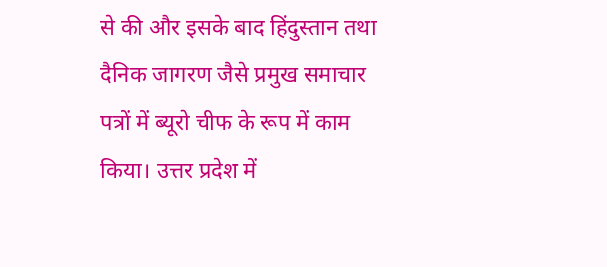से की और इसके बाद हिंदुस्तान तथा दैनिक जागरण जैसे प्रमुख समाचार पत्रों में ब्यूरो चीफ के रूप में काम किया। उत्तर प्रदेश में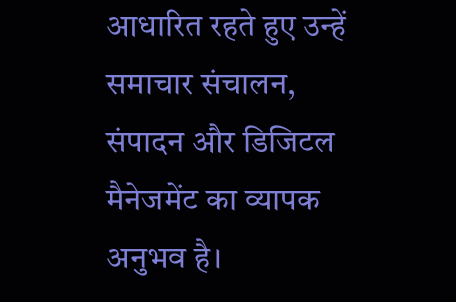आधारित रहते हुए उन्हें समाचार संचालन, संपादन और डिजिटल मैनेजमेंट का व्यापक अनुभव है।